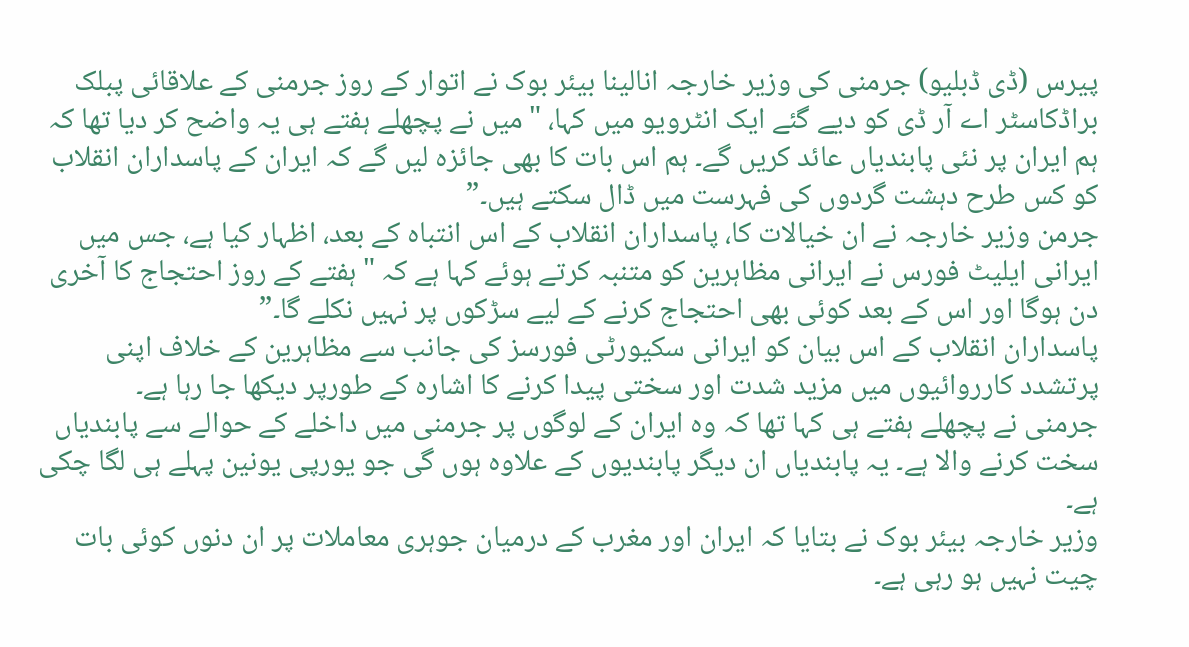پیرس (ڈی ڈبلیو) جرمنی کی وزیر خارجہ انالینا بیئر بوک نے اتوار کے روز جرمنی کے علاقائی پبلک براڈکاسٹر اے آر ڈی کو دیے گئے ایک انٹرویو میں کہا، "میں نے پچھلے ہفتے ہی یہ واضح کر دیا تھا کہ ہم ایران پر نئی پابندیاں عائد کریں گے۔ ہم اس بات کا بھی جائزہ لیں گے کہ ایران کے پاسداران انقلاب کو کس طرح دہشت گردوں کی فہرست میں ڈال سکتے ہیں۔”
جرمن وزیر خارجہ نے ان خیالات کا، پاسداران انقلاب کے اس انتباہ کے بعد، اظہار کیا ہے، جس میں ایرانی ایلیٹ فورس نے ایرانی مظاہرین کو متنبہ کرتے ہوئے کہا ہے کہ "ہفتے کے روز احتجاج کا آخری دن ہوگا اور اس کے بعد کوئی بھی احتجاج کرنے کے لیے سڑکوں پر نہیں نکلے گا۔”
پاسداران انقلاب کے اس بیان کو ایرانی سکیورٹی فورسز کی جانب سے مظاہرین کے خلاف اپنی پرتشدد کارروائیوں میں مزید شدت اور سختی پیدا کرنے کا اشارہ کے طورپر دیکھا جا رہا ہے۔
جرمنی نے پچھلے ہفتے ہی کہا تھا کہ وہ ایران کے لوگوں پر جرمنی میں داخلے کے حوالے سے پابندیاں سخت کرنے والا ہے۔ یہ پابندیاں ان دیگر پابندیوں کے علاوہ ہوں گی جو یورپی یونین پہلے ہی لگا چکی ہے۔
وزیر خارجہ بیئر بوک نے بتایا کہ ایران اور مغرب کے درمیان جوہری معاملات پر ان دنوں کوئی بات چیت نہیں ہو رہی ہے۔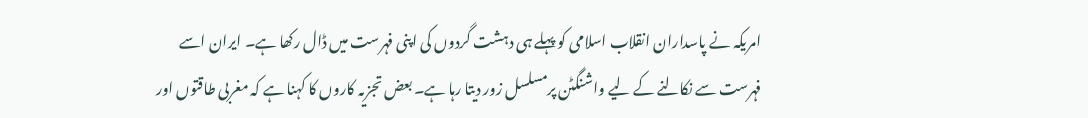امریکہ نے پاسداران انقلاب اسلامی کو پہلے ہی دہشت گردوں کی اپنی فہرست میں ڈال رکھا ہے۔ ایران اسے فہرست سے نکالنے کے لیے واشنگٹن پرمسلسل زور دیتا رہا ہے۔ بعض تجزیہ کاروں کا کہنا ہے کہ مغربی طاقتوں اور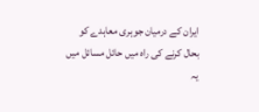ایران کے درمیان جوہری معاہدے کو بحال کرنے کی راہ میں حائل مسائل میں یہ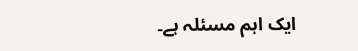ایک اہم مسئلہ ہے۔